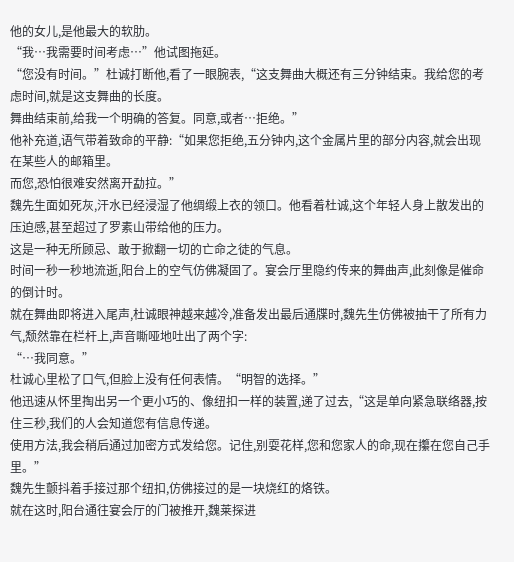他的女儿,是他最大的软肋。
“我…我需要时间考虑…”他试图拖延。
“您没有时间。”杜诚打断他,看了一眼腕表,“这支舞曲大概还有三分钟结束。我给您的考虑时间,就是这支舞曲的长度。
舞曲结束前,给我一个明确的答复。同意,或者…拒绝。”
他补充道,语气带着致命的平静:“如果您拒绝,五分钟内,这个金属片里的部分内容,就会出现在某些人的邮箱里。
而您,恐怕很难安然离开勐拉。”
魏先生面如死灰,汗水已经浸湿了他绸缎上衣的领口。他看着杜诚,这个年轻人身上散发出的压迫感,甚至超过了罗素山带给他的压力。
这是一种无所顾忌、敢于掀翻一切的亡命之徒的气息。
时间一秒一秒地流逝,阳台上的空气仿佛凝固了。宴会厅里隐约传来的舞曲声,此刻像是催命的倒计时。
就在舞曲即将进入尾声,杜诚眼神越来越冷,准备发出最后通牒时,魏先生仿佛被抽干了所有力气,颓然靠在栏杆上,声音嘶哑地吐出了两个字:
“…我同意。”
杜诚心里松了口气,但脸上没有任何表情。“明智的选择。”
他迅速从怀里掏出另一个更小巧的、像纽扣一样的装置,递了过去,“这是单向紧急联络器,按住三秒,我们的人会知道您有信息传递。
使用方法,我会稍后通过加密方式发给您。记住,别耍花样,您和您家人的命,现在攥在您自己手里。”
魏先生颤抖着手接过那个纽扣,仿佛接过的是一块烧红的烙铁。
就在这时,阳台通往宴会厅的门被推开,魏莱探进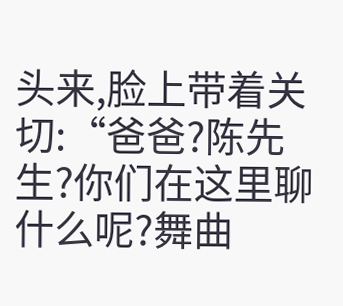头来,脸上带着关切:“爸爸?陈先生?你们在这里聊什么呢?舞曲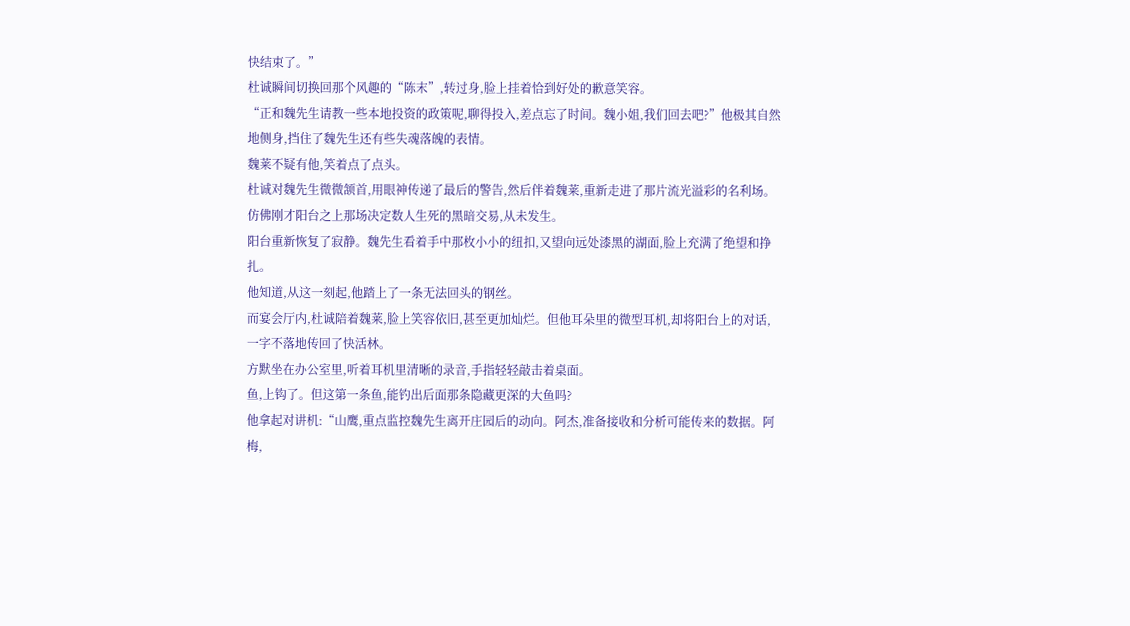快结束了。”
杜诚瞬间切换回那个风趣的“陈末”,转过身,脸上挂着恰到好处的歉意笑容。
“正和魏先生请教一些本地投资的政策呢,聊得投入,差点忘了时间。魏小姐,我们回去吧?”他极其自然地侧身,挡住了魏先生还有些失魂落魄的表情。
魏莱不疑有他,笑着点了点头。
杜诚对魏先生微微颔首,用眼神传递了最后的警告,然后伴着魏莱,重新走进了那片流光溢彩的名利场。
仿佛刚才阳台之上那场决定数人生死的黑暗交易,从未发生。
阳台重新恢复了寂静。魏先生看着手中那枚小小的纽扣,又望向远处漆黑的湖面,脸上充满了绝望和挣扎。
他知道,从这一刻起,他踏上了一条无法回头的钢丝。
而宴会厅内,杜诚陪着魏莱,脸上笑容依旧,甚至更加灿烂。但他耳朵里的微型耳机,却将阳台上的对话,一字不落地传回了快活林。
方默坐在办公室里,听着耳机里清晰的录音,手指轻轻敲击着桌面。
鱼,上钩了。但这第一条鱼,能钓出后面那条隐藏更深的大鱼吗?
他拿起对讲机:“山鹰,重点监控魏先生离开庄园后的动向。阿杰,准备接收和分析可能传来的数据。阿梅,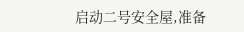启动二号安全屋,准备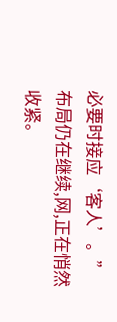必要时接应‘客人’。”
布局仍在继续,网,正在悄然收紧。